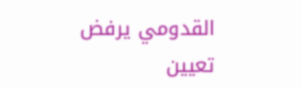القدومي يرفض تعيين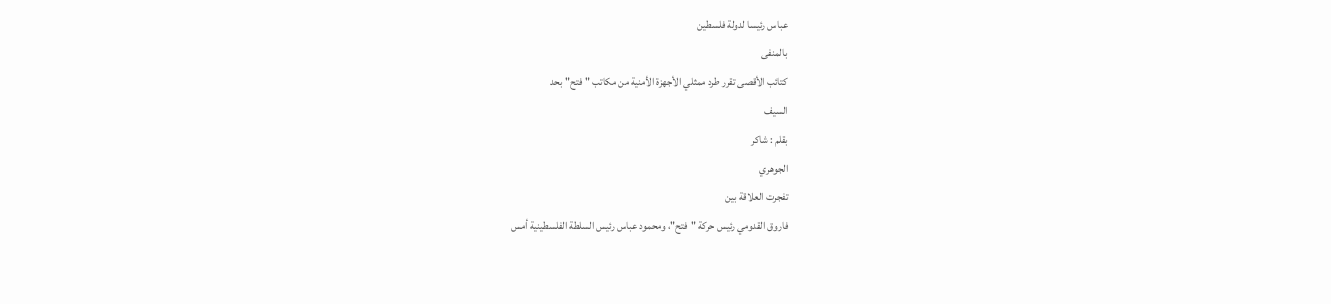عباس رئيسا لدولة فلسطين
بالمنفى
كتائب الأقصى تقرر طرد ممثلي الأجهزة الأمنية من مكاتب "فتح" بحد
السيف
بقلم : شاكر
الجوهري
تفجرت العلاقة بين
فاروق القدومي رئيس حركة "فتح"، ومحمود عباس رئيس السلطة الفلسطينية أمس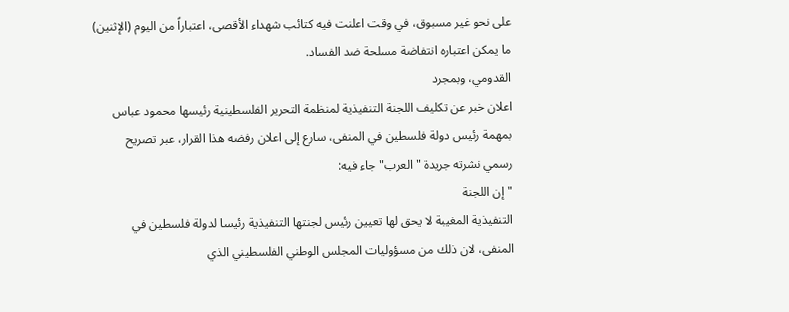على نحو غير مسبوق، في وقت اعلنت فيه كتائب شهداء الأقصى، اعتباراً من اليوم (الإثنين)
ما يمكن اعتباره انتفاضة مسلحة ضد الفساد.
القدومي، وبمجرد
اعلان خبر عن تكليف اللجنة التنفيذية لمنظمة التحرير الفلسطينية رئيسها محمود عباس
بمهمة رئيس دولة فلسطين في المنفى، سارع إلى اعلان رفضه هذا القرار، عبر تصريح
رسمي نشرته جريدة "العرب" جاء فيه:
"إن اللجنة
التنفيذية المغيبة لا يحق لها تعيين رئيس لجنتها التنفيذية رئيسا لدولة فلسطين في
المنفى، لان ذلك من مسؤوليات المجلس الوطني الفلسطيني الذي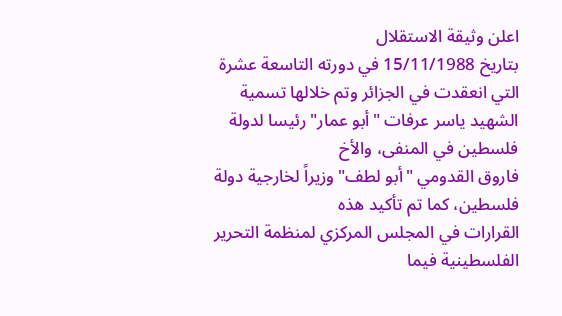اعلن وثيقة الاستقلال
بتاريخ 15/11/1988 في دورته التاسعة عشرة التي انعقدت في الجزائر وتم خلالها تسمية
الشهيد ياسر عرفات "أبو عمار" رئيسا لدولة فلسطين في المنفى، والأخ
فاروق القدومي "أبو لطف" وزيراً لخارجية دولة فلسطين، كما تم تأكيد هذه
القرارات في المجلس المركزي لمنظمة التحرير الفلسطينية فيما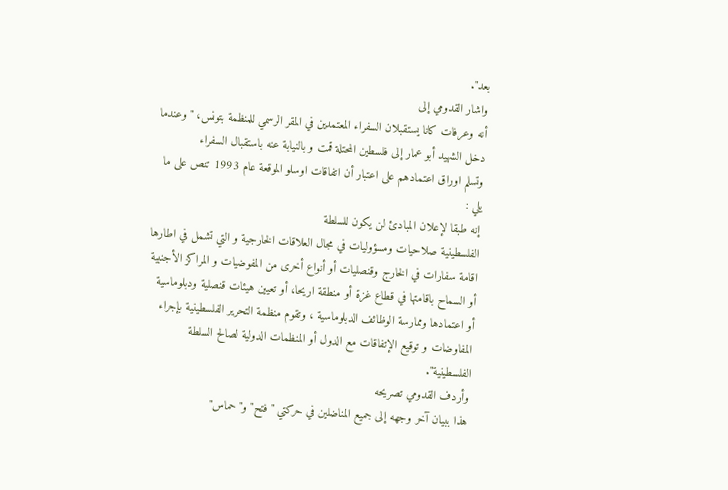بعد".
واشار القدومي إلى
أنه وعرفات كانا يستقبلان السفراء المعتمدين في المقر الرسمي للمنظمة بتونس، "وعندما
دخل الشهيد أبو عمار إلى فلسطين المحتلة قمت و بالنيابة عنه باستقبال السفراء
وتسلم اوراق اعتمادهم على اعتبار أن اتفاقات اوسلو الموقعة عام 1993 تنص على ما
يلي :
إنه طبقا لإعلان المبادئ لن يكون للسلطة
الفلسطينية صلاحيات ومسؤوليات في مجال العلاقات الخارجية و التي تشمل في اطارها
اقامة سفارات في الخارج وقنصليات أو أنواع أخرى من المفوضيات و المراكز الأجنبية
أو السماح باقامتها في قطاع غزة أو منطقة اريحا، أو تعيين هيئات قنصلية ودبلوماسية
أو اعتمادها وممارسة الوظائف الدبلوماسية ، وتقوم منظمة التحرير الفلسطينية بإجراء
المفاوضات و توقيع الإتفاقات مع الدول أو المنظمات الدولية لصالح السلطة
الفلسطينية".
وأردف القدومي تصريحه
هذا ببيان آخر وجهه إلى جميع المناضلين في حركتي "فتح" و"حماس"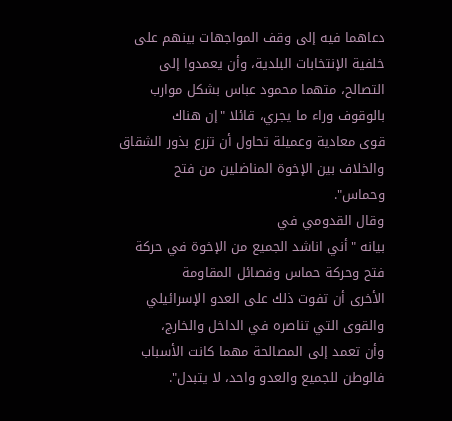دعاهما فيه إلى وقف المواجهات بينهم على خلفية الإنتخابات البلدية، وأن يعمدوا إلى
التصالح، متهما محمود عباس بشكل موارب بالوقوف وراء ما يجري، قائلا "إن هناك
قوى معادية وعميلة تحاول أن تزرع بذور الشقاق والخلاف بين الإخوة المناضلين من فتح
وحماس".
وقال القدومي في
بيانه "أني اناشد الجميع من الإخوة في حركة فتح وحركة حماس وفصائل المقاومة
الأخرى أن تفوت ذلك على العدو الإسرائيلي والقوى التي تناصره في الداخل والخارج،
وأن تعمد إلى المصالحة مهما كانت الأسباب فالوطن للجميع والعدو واحد، لا يتبدل".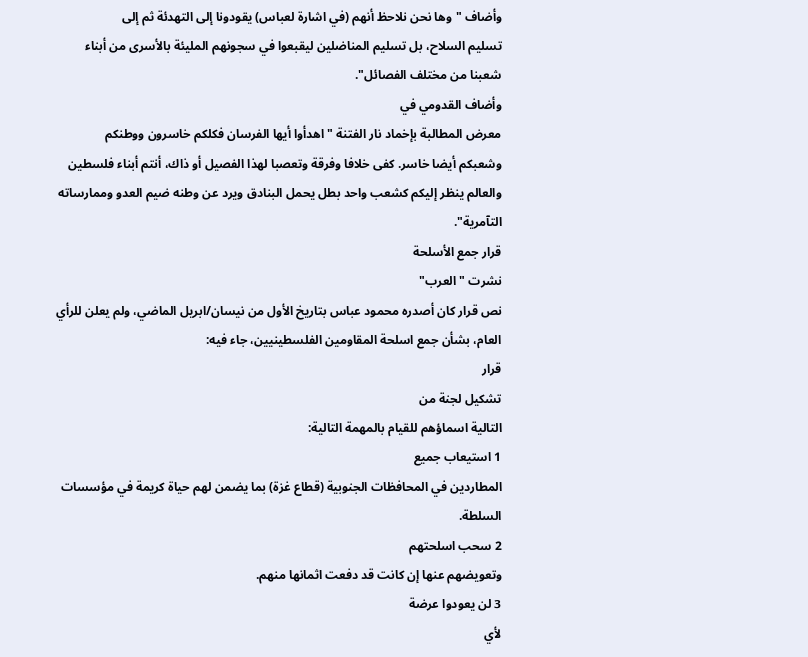وأضاف "وها نحن نلاحظ أنهم (في اشارة لعباس) يقودونا إلى التهدئة ثم إلى
تسليم السلاح، بل تسليم المناضلين ليقبعوا في سجونهم المليئة بالأسرى من أبناء
شعبنا من مختلف الفصائل".
وأضاف القدومي في
معرض المطالبة بإخماد نار الفتنة "اهدأوا أيها الفرسان فكلكم خاسرون ووطنكم
وشعبكم أيضا خاسر. كفى خلافا وفرقة وتعصبا لهذا الفصيل أو ذاك، أنتم أبناء فلسطين
والعالم ينظر إليكم كشعب واحد بطل يحمل البنادق ويرد عن وطنه ضيم العدو وممارساته
التآمرية".
قرار جمع الأسلحة
نشرت "العرب"
نص قرار كان أصدره محمود عباس بتاريخ الأول من نيسان/ابريل الماضي، ولم يعلن للرأي
العام، بشأن جمع اسلحة المقاومين الفلسطينيين، جاء فيه:
قرار
تشكيل لجنة من
التالية اسماؤهم للقيام بالمهمة التالية:
1 استيعاب جميع
المطاردين في المحافظات الجنوبية (قطاع غزة) بما يضمن لهم حياة كريمة في مؤسسات
السلطة.
2 سحب اسلحتهم
وتعويضهم عنها إن كانت قد دفعت اثمانها منهم.
3 لن يعودوا عرضة
لأي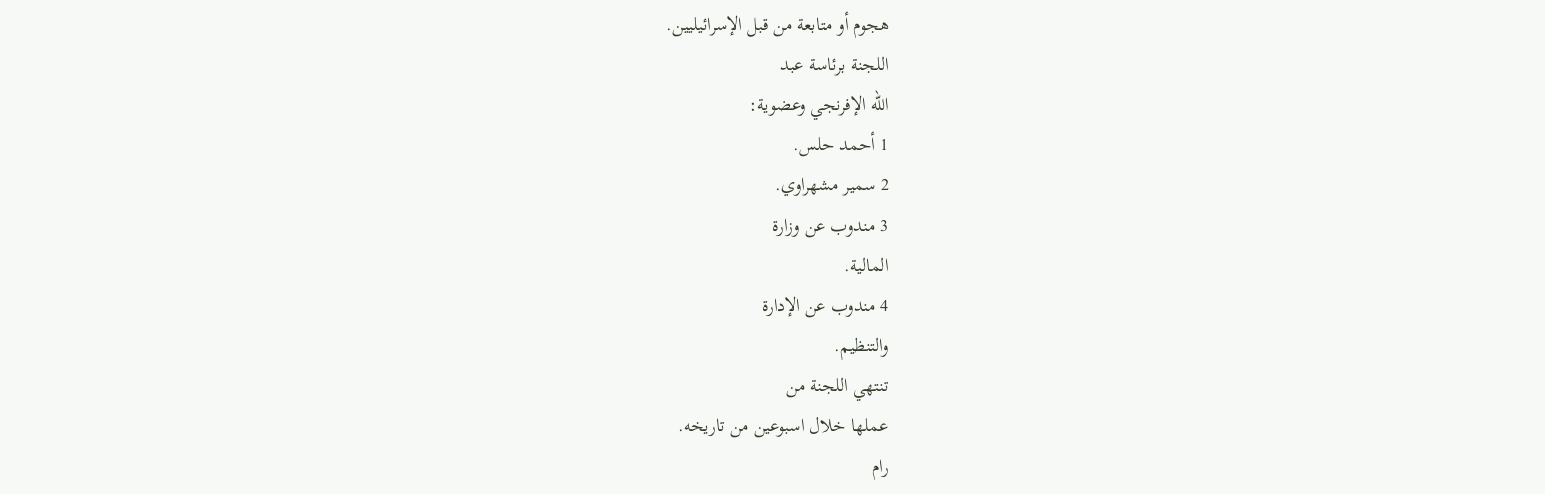هجوم أو متابعة من قبل الإسرائيليين.
اللجنة برئاسة عبد
الله الإفرنجي وعضوية:
1 أحمد حلس.
2 سمير مشهراوي.
3 مندوب عن وزارة
المالية.
4 مندوب عن الإدارة
والتنظيم.
تنتهي اللجنة من
عملها خلال اسبوعين من تاريخه.
رام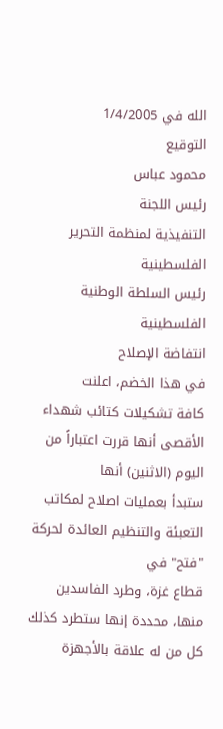الله في 1/4/2005
التوقيع
محمود عباس
رئيس اللجنة
التنفيذية لمنظمة التحرير الفلسطينية
رئيس السلطة الوطنية
الفلسطينية
انتفاضة الإصلاح
في هذا الخضم، اعلنت
كافة تشكيلات كتائب شهداء الأقصى أنها قررت اعتباراً من اليوم (الاثنين) أنها
ستبدأ بعمليات اصلاح لمكاتب التعبئة والتنظيم العائدة لحركة "فتح" في
قطاع غزة، وطرد الفاسدين منها، محددة إنها ستطرد كذلك كل من له علاقة بالأجهزة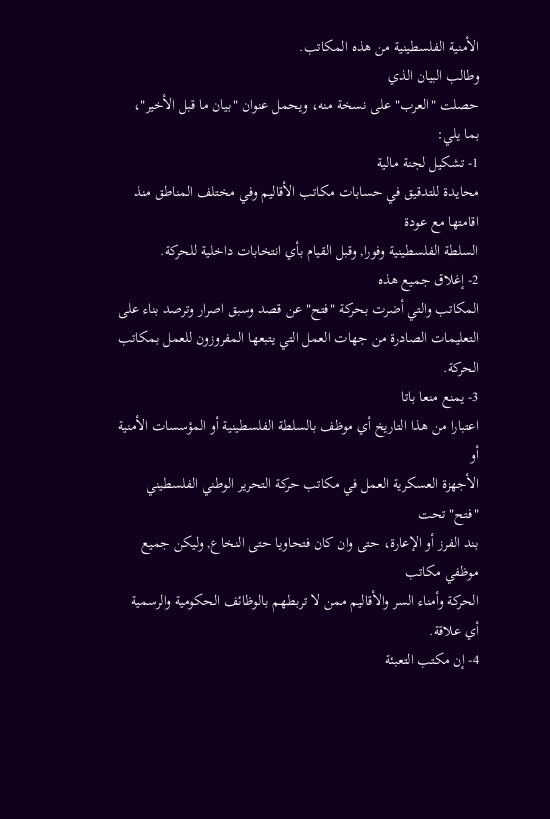الأمنية الفلسطينية من هذه المكاتب.
وطالب البيان الذي
حصلت "العرب" على نسخة منه، ويحمل عنوان "بيان ما قبل الأخير"،
بما يلي:
1- تشكيل لجنة مالية
محايدة للتدقيق في حسابات مكاتب الأقاليم وفي مختلف المناطق منذ اقامتها مع عودة
السلطة الفلسطينية وفورا, وقبل القيام بأي انتخابات داخلية للحركة.
2- إغلاق جميع هذه
المكاتب والتي أضرت بحركة "فتح" عن قصد وسبق اصرار وترصد بناء على
التعليمات الصادرة من جهات العمل التي يتبعها المفروزون للعمل بمكاتب الحركة.
3- يمنع منعا باتا
اعتبارا من هذا التاريخ أي موظف بالسلطة الفلسطينية أو المؤسسات الأمنية أو
الأجهزة العسكرية العمل في مكاتب حركة التحرير الوطني الفلسطيني "فتح" تحت
بند الفرز أو الإعارة، حتى وان كان فتحاويا حتى النخاع, وليكن جميع موظفي مكاتب
الحركة وأمناء السر والأقاليم ممن لا تربطهم بالوظائف الحكومية والرسمية أي علاقة.
4- إن مكتب التعبئة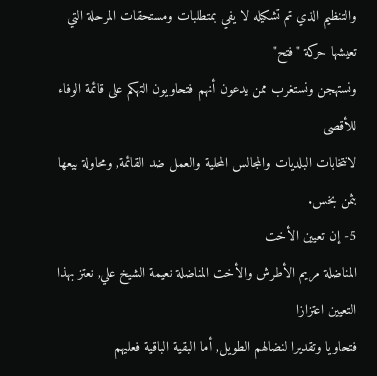والتنظيم الذي تم تشكيله لا يفي بمتطلبات ومستحقات المرحلة التي تعيشها حركة "فتح"
ونستهجن ونستغرب ممن يدعون أنهم فتحاويون التهكم على قائمة الوفاء للأقصى
لانتخابات البلديات والمجالس المحلية والعمل ضد القائمة, ومحاولة بيعها بثمن بخس.
5- إن تعيين الأخت
المناضلة مريم الأطرش والأخت المناضلة نعيمة الشيخ علي, نعتز بهذا التعيين اعتزازا
فتحاويا وتقديرا لنضالهم الطويل, أما البقية الباقية فعليهم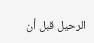الرحيل قبل أن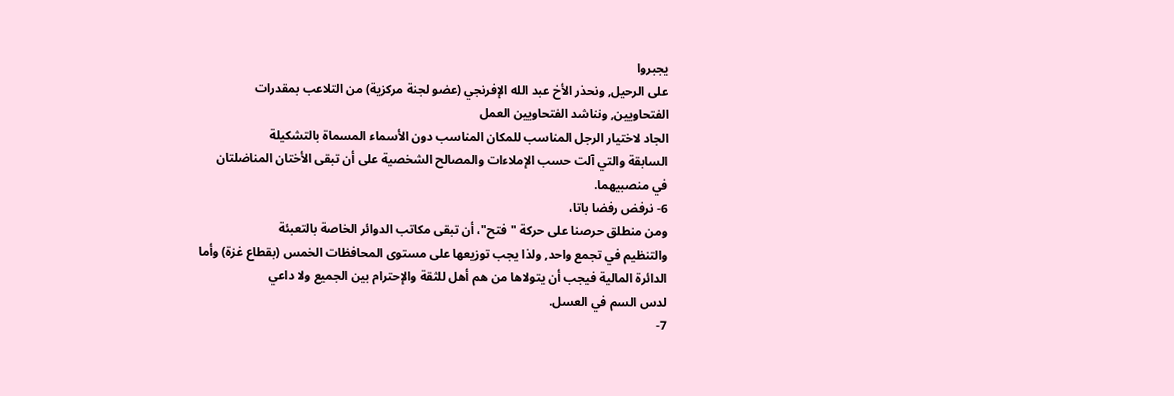يجبروا
على الرحيل, ونحذر الأخ عبد الله الإفرنجي (عضو لجنة مركزية) من التلاعب بمقدرات
الفتحاويين, ونناشد الفتحاويين العمل
الجاد لاختيار الرجل المناسب للمكان المناسب دون الأسماء المسماة بالتشكيلة
السابقة والتي آلت حسب الإملاءات والمصالح الشخصية على أن تبقى الأختان المناضلتان
في منصبيهما.
6- نرفض رفضا باتا،
ومن منطلق حرصنا على حركة "فتح"، أن تبقى مكاتب الدوائر الخاصة بالتعبئة
والتنظيم في تجمع واحد, ولذا يجب توزيعها على مستوى المحافظات الخمس (بقطاع غزة) وأما
الدائرة المالية فيجب أن يتولاها من هم أهل للثقة والإحترام بين الجميع ولا داعي
لدس السم في العسل.
7-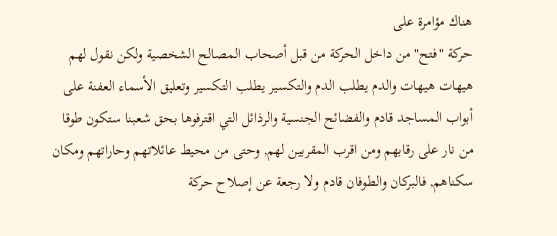هناك مؤامرة على
حركة "فتح" من داخل الحركة من قبل أصحاب المصالح الشخصية ولكن نقول لهم
هيهات هيهات والدم يطلب الدم والتكسير يطلب التكسير وتعليق الأسماء العفنة على
أبواب المساجد قادم والفضائح الجنسية والرذائل التي اقترفوها بحق شعبنا ستكون طوقا
من نار على رقابهم ومن اقرب المقربين لهم, وحتى من محيط عائلاتهم وحاراتهم ومكان
سكناهم, فالبركان والطوفان قادم ولا رجعة عن إصلاح حركة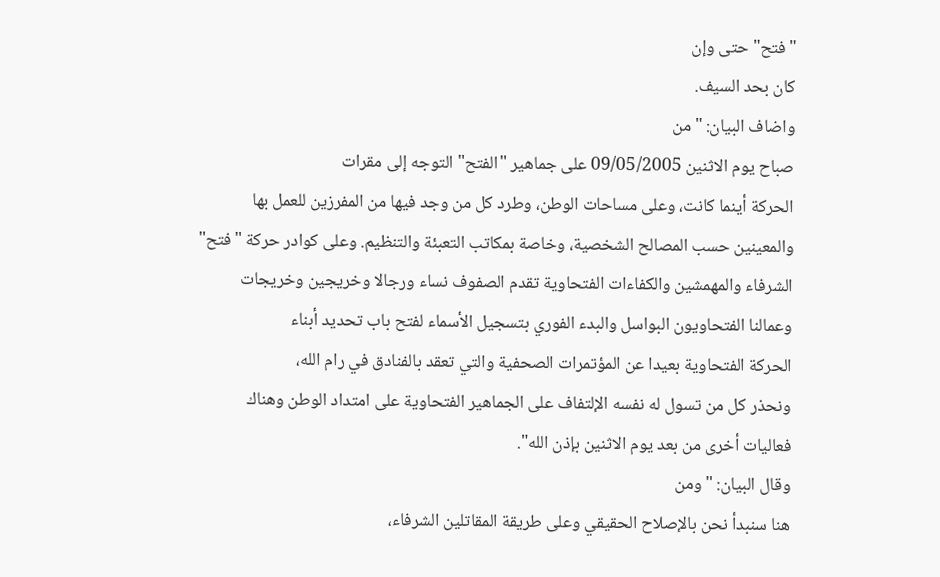"فتح" حتى وإن
كان بحد السيف.
واضاف البيان: "من
صباح يوم الاثنين 09/05/2005 على جماهير "الفتح" التوجه إلى مقرات
الحركة أينما كانت، وعلى مساحات الوطن، وطرد كل من وجد فيها من المفرزين للعمل بها
والمعينين حسب المصالح الشخصية، وخاصة بمكاتب التعبئة والتنظيم. وعلى كوادر حركة "فتح"
الشرفاء والمهمشين والكفاءات الفتحاوية تقدم الصفوف نساء ورجالا وخريجين وخريجات
وعمالنا الفتحاويون البواسل والبدء الفوري بتسجيل الأسماء لفتح باب تحديد أبناء
الحركة الفتحاوية بعيدا عن المؤتمرات الصحفية والتي تعقد بالفنادق في رام الله،
ونحذر كل من تسول له نفسه الإلتفاف على الجماهير الفتحاوية على امتداد الوطن وهناك
فعاليات أخرى من بعد يوم الاثنين بإذن الله".
وقال البيان: "ومن
هنا سنبدأ نحن بالإصلاح الحقيقي وعلى طريقة المقاتلين الشرفاء،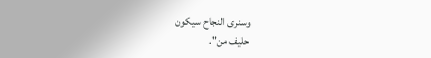وسنرى النجاح سيكون
حليف من".